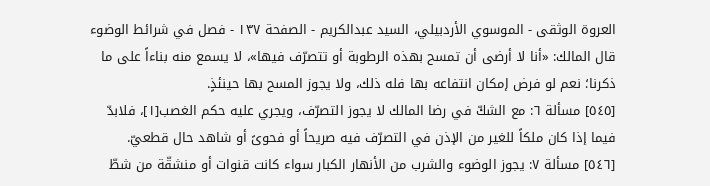العروة الوثقى - الموسوي الأردبيلي، السيد عبدالكريم - الصفحة ١٣٧ - فصل في شرائط الوضوء
قال المالك: «أنا لا أرضى أن تمسح بهذه الرطوبة أو تتصرّف فيها»، لا يسمع منه بناءاً على ما ذكرنا؛ نعم لو فرض إمكان انتفاعه بها فله ذلك، ولا يجوز المسح بها حينئذٍ.
[٥٤٥] مسألة ٦: مع الشكّ في رضا المالك لا يجوز التصرّف، ويجري عليه حكم الغصب[١]، فلابدّ فيما إذا كان ملكاً للغير من الإذن في التصرّف فيه صريحاً أو فحوىً أو شاهد حال قطعيّ.
[٥٤٦] مسألة ٧: يجوز الوضوء والشرب من الأنهار الكبار سواء كانت قنوات أو منشقّة من شطّ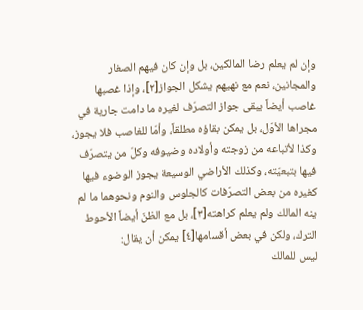وإن لم يعلم رضا المالكين، بل وإن كان فيهم الصغار والمجانين، نعم مع نهيهم يشكل الجواز[٢]، وإذا غصبها غاصب أيضاً يبقى جواز التصرّف لغيره ما دامت جارية في مجراها الأوّل، بل يمكن بقاؤه مطلقاً، وأمّا للغاصب فلا يجوز، وكذا لأتباعه من زوجته وأولاده وضيوفه وكلّ من يتصرّف فيها بتبعيّته، وكذلك الأراضي الوسيعة يجوز الوضوء فيها كغيره من بعض التصرّفات كالجلوس والنوم ونحوهما ما لم ينه المالك ولم يعلم كراهته[٣]، بل مع الظنّ أيضاً الأحوط الترك، ولكن في بعض أقسامها[٤] يمكن أن يقال:
ليس للمالك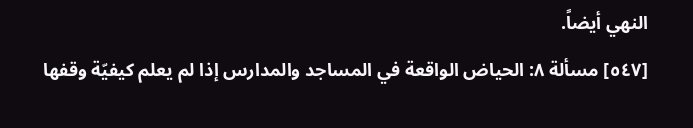النهي أيضاً.
[٥٤٧] مسألة ٨: الحياض الواقعة في المساجد والمدارس إذا لم يعلم كيفيّة وقفها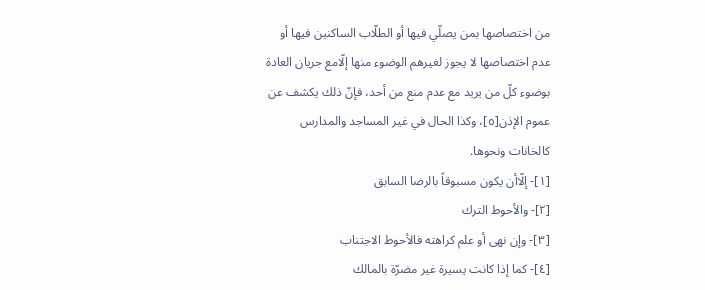من اختصاصها بمن يصلّي فيها أو الطلّاب الساكنين فيها أو عدم اختصاصها لا يجوز لغيرهم الوضوء منها إلّامع جريان العادة بوضوء كلّ من يريد مع عدم منع من أحد، فإنّ ذلك يكشف عن عموم الإذن[٥]، وكذا الحال في غير المساجد والمدارس كالخانات ونحوها.
[١]- إلّاأن يكون مسبوقاً بالرضا السابق
[٢]- والأحوط الترك
[٣]- وإن نهى أو علم كراهته فالأحوط الاجتناب
[٤]- كما إذا كانت يسيرة غير مضرّة بالمالك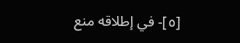[٥]- في إطلاقه منع